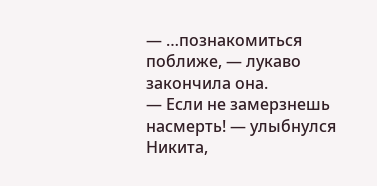— …познакомиться поближе, — лукаво закончила она.
— Если не замерзнешь насмерть! — улыбнулся Никита,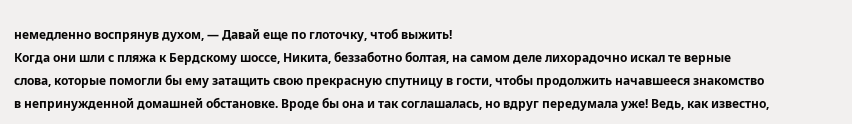немедленно воспрянув духом, — Давай еще по глоточку, чтоб выжить!
Когда они шли с пляжа к Бердскому шоссе, Никита, беззаботно болтая, на самом деле лихорадочно искал те верные слова, которые помогли бы ему затащить свою прекрасную спутницу в гости, чтобы продолжить начавшееся знакомство в непринужденной домашней обстановке. Вроде бы она и так соглашалась, но вдруг передумала уже! Ведь, как известно,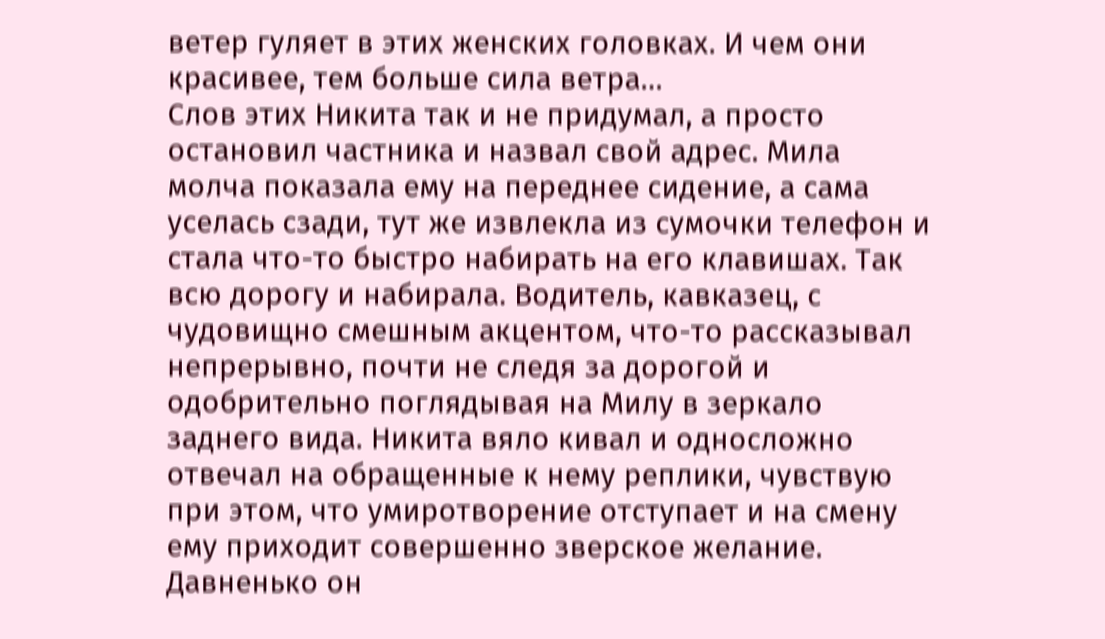ветер гуляет в этих женских головках. И чем они красивее, тем больше сила ветра…
Слов этих Никита так и не придумал, а просто остановил частника и назвал свой адрес. Мила молча показала ему на переднее сидение, а сама уселась сзади, тут же извлекла из сумочки телефон и стала что-то быстро набирать на его клавишах. Так всю дорогу и набирала. Водитель, кавказец, с чудовищно смешным акцентом, что-то рассказывал непрерывно, почти не следя за дорогой и одобрительно поглядывая на Милу в зеркало заднего вида. Никита вяло кивал и односложно отвечал на обращенные к нему реплики, чувствую при этом, что умиротворение отступает и на смену ему приходит совершенно зверское желание. Давненько он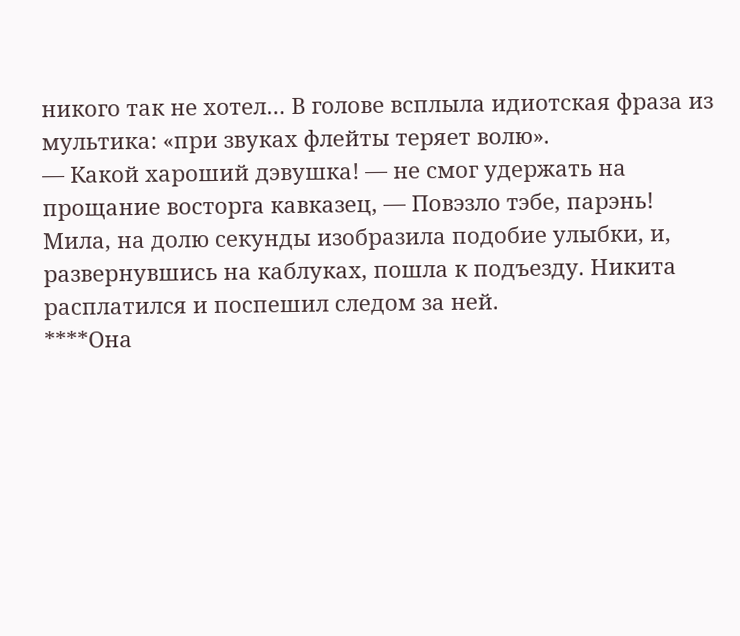никого так не хотел… В голове всплыла идиотская фраза из мультика: «при звуках флейты теряет волю».
— Какой хароший дэвушка! — не смог удержать на прощание восторга кавказец, — Повэзло тэбе, парэнь!
Мила, на долю секунды изобразила подобие улыбки, и, развернувшись на каблуках, пошла к подъезду. Никита расплатился и поспешил следом за ней.
****Она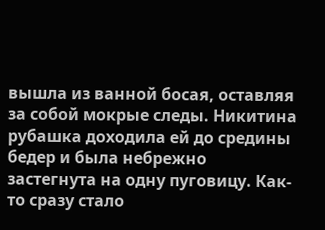вышла из ванной босая, оставляя за собой мокрые следы. Никитина рубашка доходила ей до средины бедер и была небрежно застегнута на одну пуговицу. Как-то сразу стало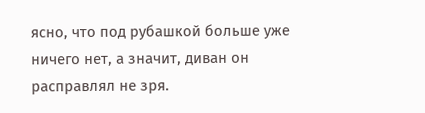ясно, что под рубашкой больше уже ничего нет, а значит, диван он расправлял не зря.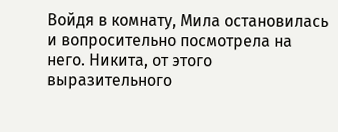Войдя в комнату, Мила остановилась и вопросительно посмотрела на него. Никита, от этого выразительного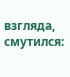взгляда, смутился: